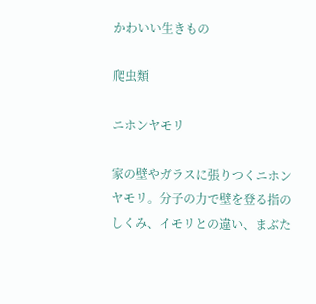かわいい生きもの

爬虫類

ニホンヤモリ

家の壁やガラスに張りつくニホンヤモリ。分子の力で壁を登る指のしくみ、イモリとの違い、まぶた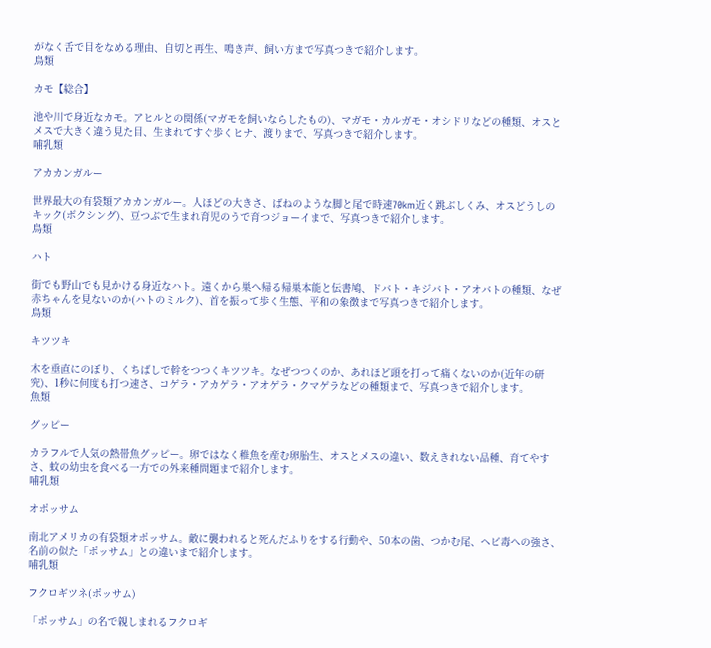がなく舌で目をなめる理由、自切と再生、鳴き声、飼い方まで写真つきで紹介します。
鳥類

カモ【総合】

池や川で身近なカモ。アヒルとの関係(マガモを飼いならしたもの)、マガモ・カルガモ・オシドリなどの種類、オスとメスで大きく違う見た目、生まれてすぐ歩くヒナ、渡りまで、写真つきで紹介します。
哺乳類

アカカンガルー

世界最大の有袋類アカカンガルー。人ほどの大きさ、ばねのような脚と尾で時速70km近く跳ぶしくみ、オスどうしのキック(ボクシング)、豆つぶで生まれ育児のうで育つジョーイまで、写真つきで紹介します。
鳥類

ハト

街でも野山でも見かける身近なハト。遠くから巣へ帰る帰巣本能と伝書鳩、ドバト・キジバト・アオバトの種類、なぜ赤ちゃんを見ないのか(ハトのミルク)、首を振って歩く生態、平和の象徴まで写真つきで紹介します。
鳥類

キツツキ

木を垂直にのぼり、くちばしで幹をつつくキツツキ。なぜつつくのか、あれほど頭を打って痛くないのか(近年の研究)、1秒に何度も打つ速さ、コゲラ・アカゲラ・アオゲラ・クマゲラなどの種類まで、写真つきで紹介します。
魚類

グッピー

カラフルで人気の熱帯魚グッピー。卵ではなく稚魚を産む卵胎生、オスとメスの違い、数えきれない品種、育てやすさ、蚊の幼虫を食べる一方での外来種問題まで紹介します。
哺乳類

オポッサム

南北アメリカの有袋類オポッサム。敵に襲われると死んだふりをする行動や、50本の歯、つかむ尾、ヘビ毒への強さ、名前の似た「ポッサム」との違いまで紹介します。
哺乳類

フクロギツネ(ポッサム)

「ポッサム」の名で親しまれるフクロギ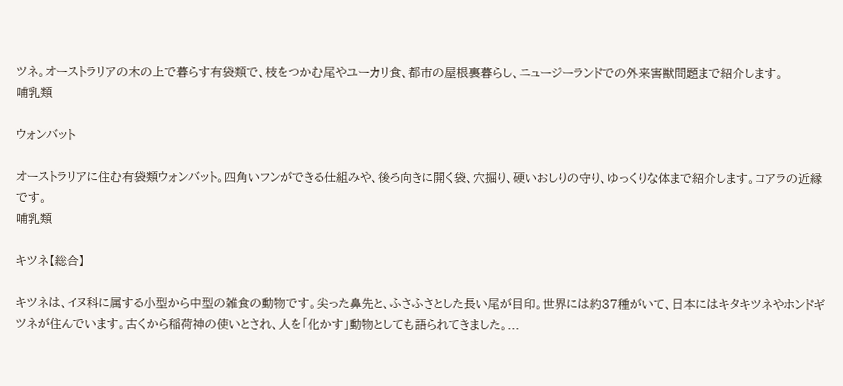ツネ。オーストラリアの木の上で暮らす有袋類で、枝をつかむ尾やユーカリ食、都市の屋根裏暮らし、ニュージーランドでの外来害獣問題まで紹介します。
哺乳類

ウォンバット

オーストラリアに住む有袋類ウォンバット。四角いフンができる仕組みや、後ろ向きに開く袋、穴掘り、硬いおしりの守り、ゆっくりな体まで紹介します。コアラの近縁です。
哺乳類

キツネ【総合】

キツネは、イヌ科に属する小型から中型の雑食の動物です。尖った鼻先と、ふさふさとした長い尾が目印。世界には約37種がいて、日本にはキタキツネやホンドギツネが住んでいます。古くから稲荷神の使いとされ、人を「化かす」動物としても語られてきました。...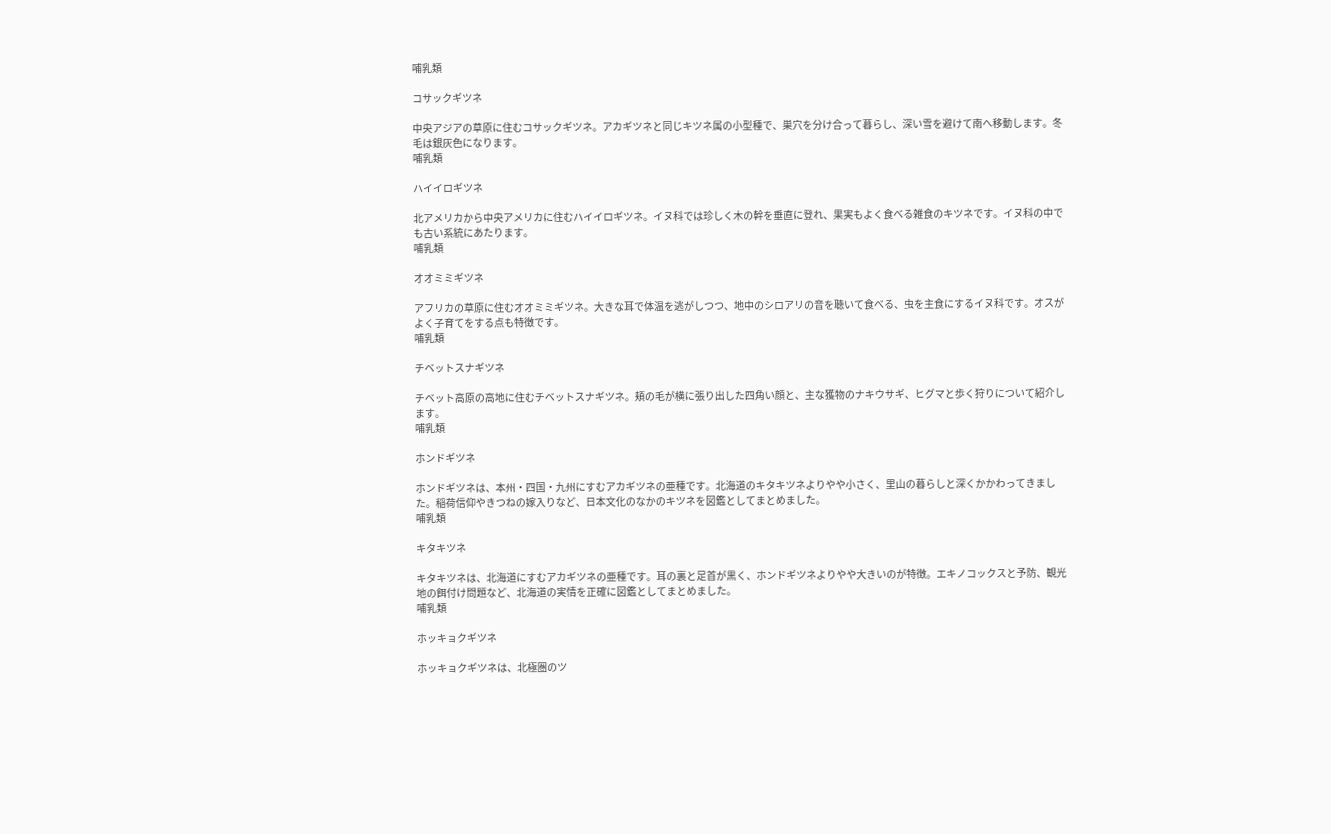哺乳類

コサックギツネ

中央アジアの草原に住むコサックギツネ。アカギツネと同じキツネ属の小型種で、巣穴を分け合って暮らし、深い雪を避けて南へ移動します。冬毛は銀灰色になります。
哺乳類

ハイイロギツネ

北アメリカから中央アメリカに住むハイイロギツネ。イヌ科では珍しく木の幹を垂直に登れ、果実もよく食べる雑食のキツネです。イヌ科の中でも古い系統にあたります。
哺乳類

オオミミギツネ

アフリカの草原に住むオオミミギツネ。大きな耳で体温を逃がしつつ、地中のシロアリの音を聴いて食べる、虫を主食にするイヌ科です。オスがよく子育てをする点も特徴です。
哺乳類

チベットスナギツネ

チベット高原の高地に住むチベットスナギツネ。頬の毛が横に張り出した四角い顔と、主な獲物のナキウサギ、ヒグマと歩く狩りについて紹介します。
哺乳類

ホンドギツネ

ホンドギツネは、本州・四国・九州にすむアカギツネの亜種です。北海道のキタキツネよりやや小さく、里山の暮らしと深くかかわってきました。稲荷信仰やきつねの嫁入りなど、日本文化のなかのキツネを図鑑としてまとめました。
哺乳類

キタキツネ

キタキツネは、北海道にすむアカギツネの亜種です。耳の裏と足首が黒く、ホンドギツネよりやや大きいのが特徴。エキノコックスと予防、観光地の餌付け問題など、北海道の実情を正確に図鑑としてまとめました。
哺乳類

ホッキョクギツネ

ホッキョクギツネは、北極圏のツ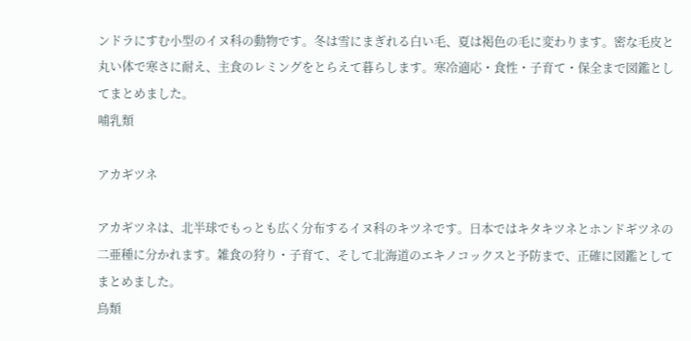ンドラにすむ小型のイヌ科の動物です。冬は雪にまぎれる白い毛、夏は褐色の毛に変わります。密な毛皮と丸い体で寒さに耐え、主食のレミングをとらえて暮らします。寒冷適応・食性・子育て・保全まで図鑑としてまとめました。
哺乳類

アカギツネ

アカギツネは、北半球でもっとも広く分布するイヌ科のキツネです。日本ではキタキツネとホンドギツネの二亜種に分かれます。雑食の狩り・子育て、そして北海道のエキノコックスと予防まで、正確に図鑑としてまとめました。
鳥類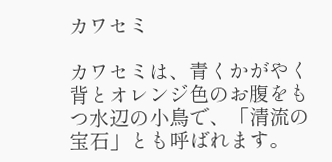カワセミ

カワセミは、青くかがやく背とオレンジ色のお腹をもつ水辺の小鳥で、「清流の宝石」とも呼ばれます。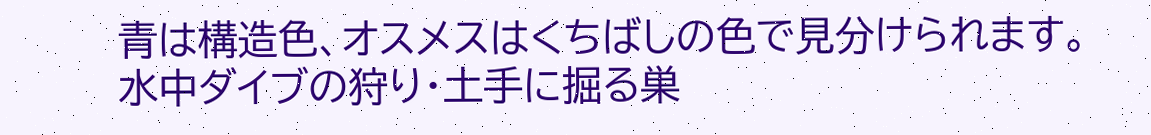青は構造色、オスメスはくちばしの色で見分けられます。水中ダイブの狩り・土手に掘る巣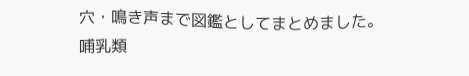穴・鳴き声まで図鑑としてまとめました。
哺乳類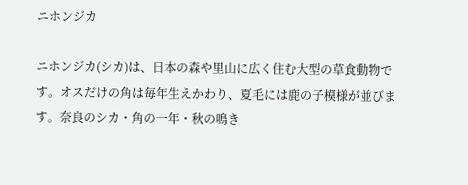ニホンジカ

ニホンジカ(シカ)は、日本の森や里山に広く住む大型の草食動物です。オスだけの角は毎年生えかわり、夏毛には鹿の子模様が並びます。奈良のシカ・角の一年・秋の鳴き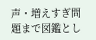声・増えすぎ問題まで図鑑とし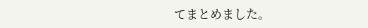てまとめました。